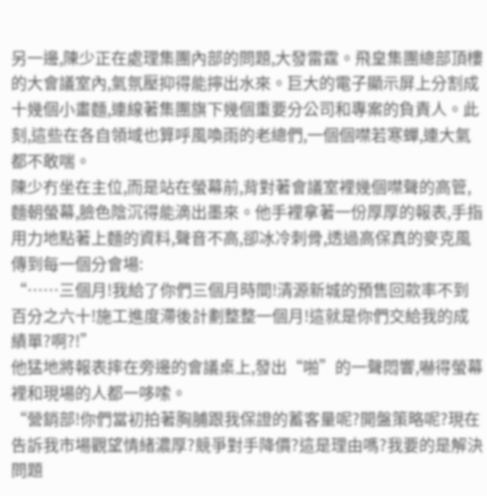另一邊,陳少正在處理集團內部的問題,大發雷霆。飛皇集團總部頂樓的大會議室內,氣氛壓抑得能擰出水來。巨大的電子顯示屏上分割成十幾個小畫麵,連線著集團旗下幾個重要分公司和專案的負責人。此刻,這些在各自領域也算呼風喚雨的老總們,一個個噤若寒蟬,連大氣都不敢喘。
陳少冇坐在主位,而是站在螢幕前,背對著會議室裡幾個噤聲的高管,麵朝螢幕,臉色陰沉得能滴出墨來。他手裡拿著一份厚厚的報表,手指用力地點著上麵的資料,聲音不高,卻冰冷刺骨,透過高保真的麥克風傳到每一個分會場:
“……三個月!我給了你們三個月時間!清源新城的預售回款率不到百分之六十!施工進度滯後計劃整整一個月!這就是你們交給我的成績單?啊?!”
他猛地將報表摔在旁邊的會議桌上,發出“啪”的一聲悶響,嚇得螢幕裡和現場的人都一哆嗦。
“營銷部!你們當初拍著胸脯跟我保證的蓄客量呢?開盤策略呢?現在告訴我市場觀望情緒濃厚?競爭對手降價?這是理由嗎?我要的是解決問題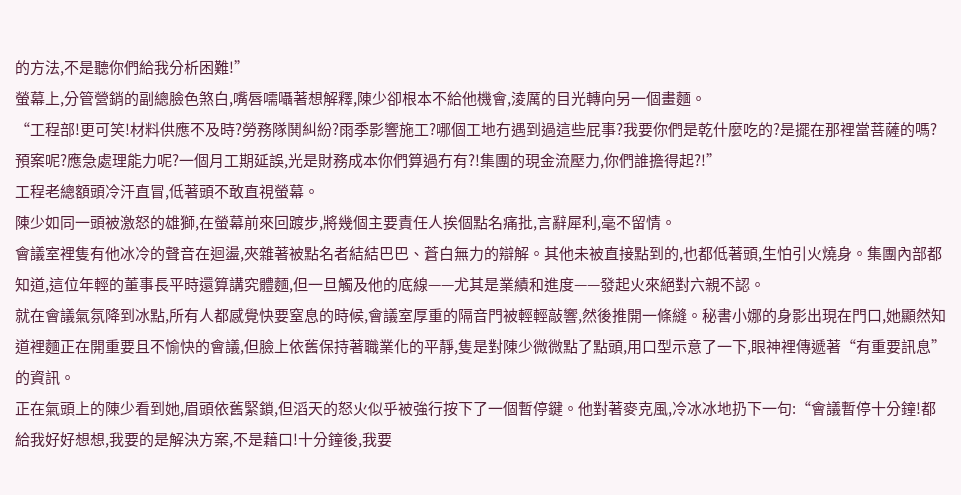的方法,不是聽你們給我分析困難!”
螢幕上,分管營銷的副總臉色煞白,嘴唇嚅囁著想解釋,陳少卻根本不給他機會,淩厲的目光轉向另一個畫麵。
“工程部!更可笑!材料供應不及時?勞務隊鬨糾紛?雨季影響施工?哪個工地冇遇到過這些屁事?我要你們是乾什麼吃的?是擺在那裡當菩薩的嗎?預案呢?應急處理能力呢?一個月工期延誤,光是財務成本你們算過冇有?!集團的現金流壓力,你們誰擔得起?!”
工程老總額頭冷汗直冒,低著頭不敢直視螢幕。
陳少如同一頭被激怒的雄獅,在螢幕前來回踱步,將幾個主要責任人挨個點名痛批,言辭犀利,毫不留情。
會議室裡隻有他冰冷的聲音在迴盪,夾雜著被點名者結結巴巴、蒼白無力的辯解。其他未被直接點到的,也都低著頭,生怕引火燒身。集團內部都知道,這位年輕的董事長平時還算講究體麵,但一旦觸及他的底線——尤其是業績和進度——發起火來絕對六親不認。
就在會議氣氛降到冰點,所有人都感覺快要窒息的時候,會議室厚重的隔音門被輕輕敲響,然後推開一條縫。秘書小娜的身影出現在門口,她顯然知道裡麵正在開重要且不愉快的會議,但臉上依舊保持著職業化的平靜,隻是對陳少微微點了點頭,用口型示意了一下,眼神裡傳遞著“有重要訊息”的資訊。
正在氣頭上的陳少看到她,眉頭依舊緊鎖,但滔天的怒火似乎被強行按下了一個暫停鍵。他對著麥克風,冷冰冰地扔下一句:“會議暫停十分鐘!都給我好好想想,我要的是解決方案,不是藉口!十分鐘後,我要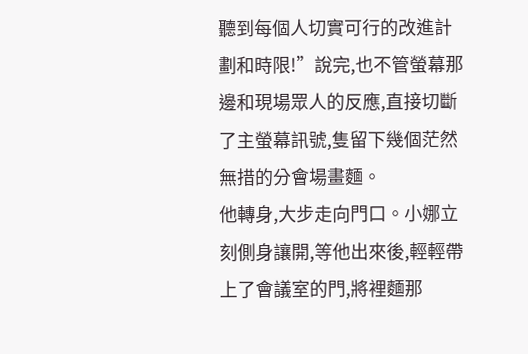聽到每個人切實可行的改進計劃和時限!”說完,也不管螢幕那邊和現場眾人的反應,直接切斷了主螢幕訊號,隻留下幾個茫然無措的分會場畫麵。
他轉身,大步走向門口。小娜立刻側身讓開,等他出來後,輕輕帶上了會議室的門,將裡麵那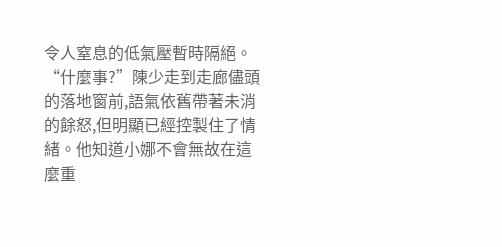令人窒息的低氣壓暫時隔絕。
“什麼事?”陳少走到走廊儘頭的落地窗前,語氣依舊帶著未消的餘怒,但明顯已經控製住了情緒。他知道小娜不會無故在這麼重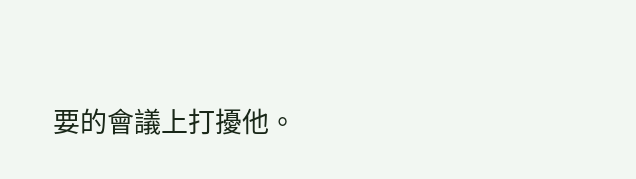要的會議上打擾他。